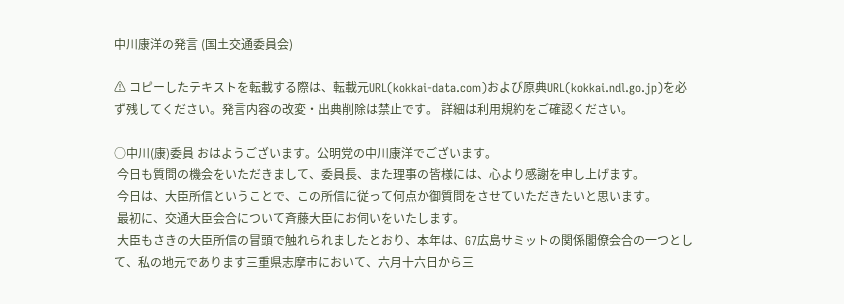中川康洋の発言 (国土交通委員会)

⚠ コピーしたテキストを転載する際は、転載元URL(kokkai-data.com)および原典URL(kokkai.ndl.go.jp)を必ず残してください。発言内容の改変・出典削除は禁止です。 詳細は利用規約をご確認ください。

○中川(康)委員 おはようございます。公明党の中川康洋でございます。
 今日も質問の機会をいただきまして、委員長、また理事の皆様には、心より感謝を申し上げます。
 今日は、大臣所信ということで、この所信に従って何点か御質問をさせていただきたいと思います。
 最初に、交通大臣会合について斉藤大臣にお伺いをいたします。
 大臣もさきの大臣所信の冒頭で触れられましたとおり、本年は、G7広島サミットの関係閣僚会合の一つとして、私の地元であります三重県志摩市において、六月十六日から三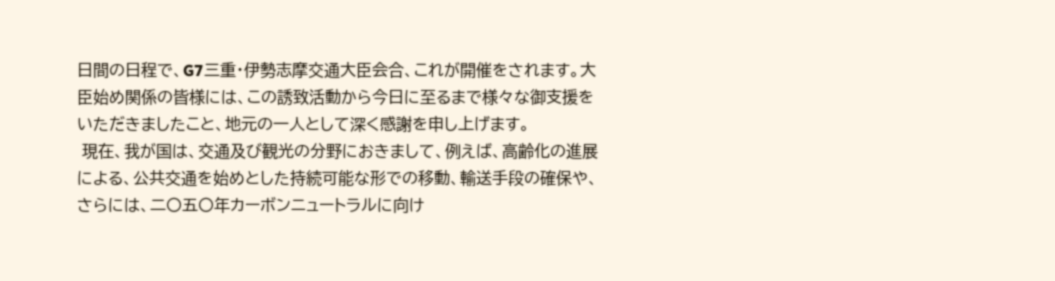日間の日程で、G7三重・伊勢志摩交通大臣会合、これが開催をされます。大臣始め関係の皆様には、この誘致活動から今日に至るまで様々な御支援をいただきましたこと、地元の一人として深く感謝を申し上げます。
 現在、我が国は、交通及び観光の分野におきまして、例えば、高齢化の進展による、公共交通を始めとした持続可能な形での移動、輸送手段の確保や、さらには、二〇五〇年カーボンニュートラルに向け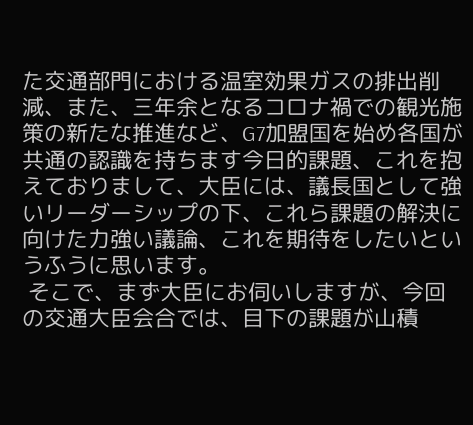た交通部門における温室効果ガスの排出削減、また、三年余となるコロナ禍での観光施策の新たな推進など、G7加盟国を始め各国が共通の認識を持ちます今日的課題、これを抱えておりまして、大臣には、議長国として強いリーダーシップの下、これら課題の解決に向けた力強い議論、これを期待をしたいというふうに思います。
 そこで、まず大臣にお伺いしますが、今回の交通大臣会合では、目下の課題が山積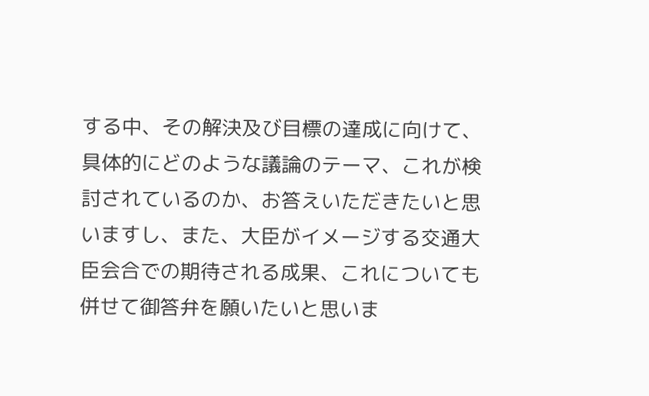する中、その解決及び目標の達成に向けて、具体的にどのような議論のテーマ、これが検討されているのか、お答えいただきたいと思いますし、また、大臣がイメージする交通大臣会合での期待される成果、これについても併せて御答弁を願いたいと思いま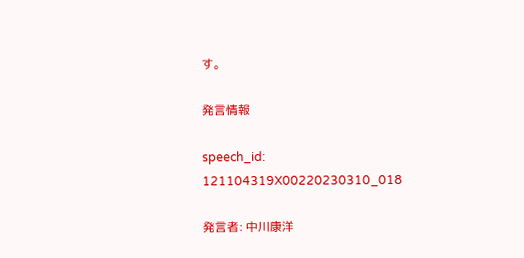す。

発言情報

speech_id: 121104319X00220230310_018

発言者: 中川康洋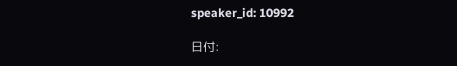speaker_id: 10992

日付: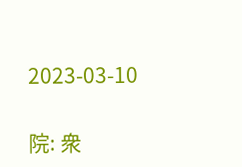2023-03-10

院: 衆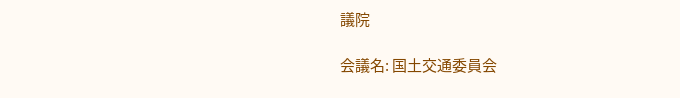議院

会議名: 国土交通委員会